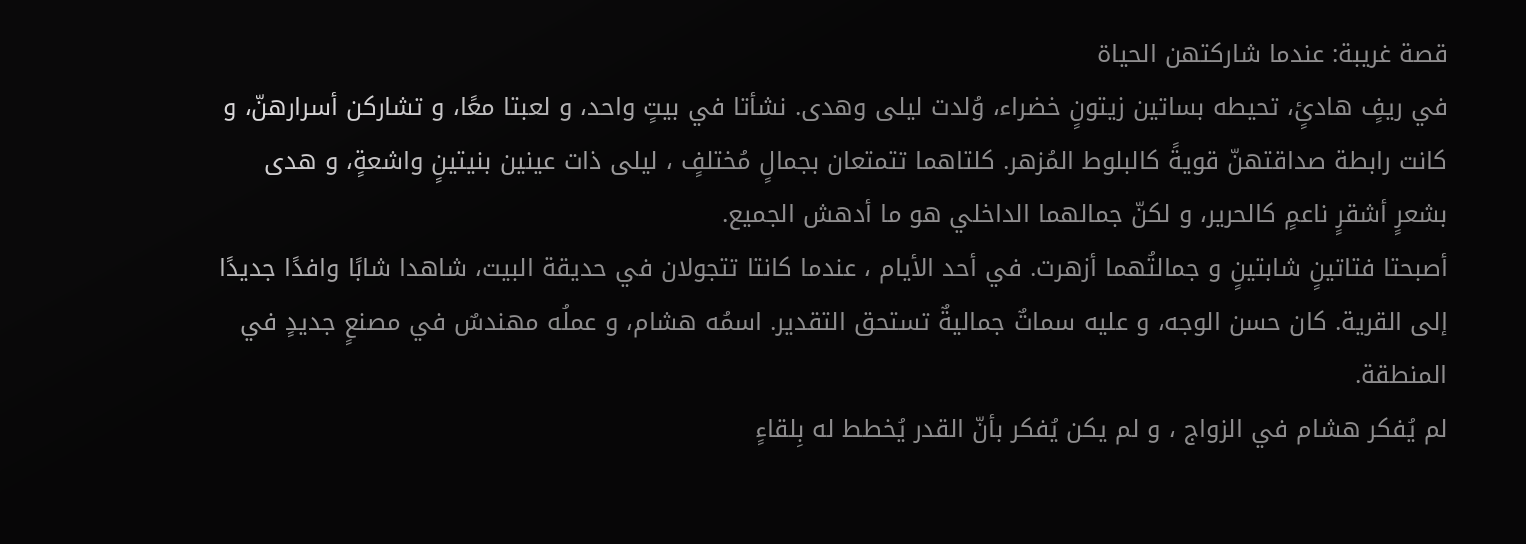قصة غريبة: عندما شاركتهن الحياة
في ريفٍ هادئٍ، تحيطه بساتين زيتونٍ خضراء، وُلدت ليلى وهدى. نشأتا في بيتٍ واحد، و لعبتا معًا، و تشاركن أسرارهنّ، و كانت رابطة صداقتهنّ قويةً كالبلوط المُزهر. كلتاهما تتمتعان بجمالٍ مُختلفٍ ، ليلى ذات عينين بنيتينٍ واشعةٍ، و هدى بشعرٍ أشقرٍ ناعمٍ كالحرير، و لكنّ جمالهما الداخلي هو ما أدهش الجميع.
أصبحتا فتاتينٍ شابتينٍ و جمالتُهما أزهرت. في أحد الأيام ، عندما كانتا تتجولان في حديقة البيت، شاهدا شابًا وافدًا جديدًا إلى القرية. كان حسن الوجه، و عليه سماتٌ جماليةٌ تستحق التقدير. اسمُه هشام، و عملُه مهندسٌ في مصنعٍ جديدٍ في المنطقة.
لم يُفكر هشام في الزواج ، و لم يكن يُفكر بأنّ القدر يُخطط له بِلقاءٍ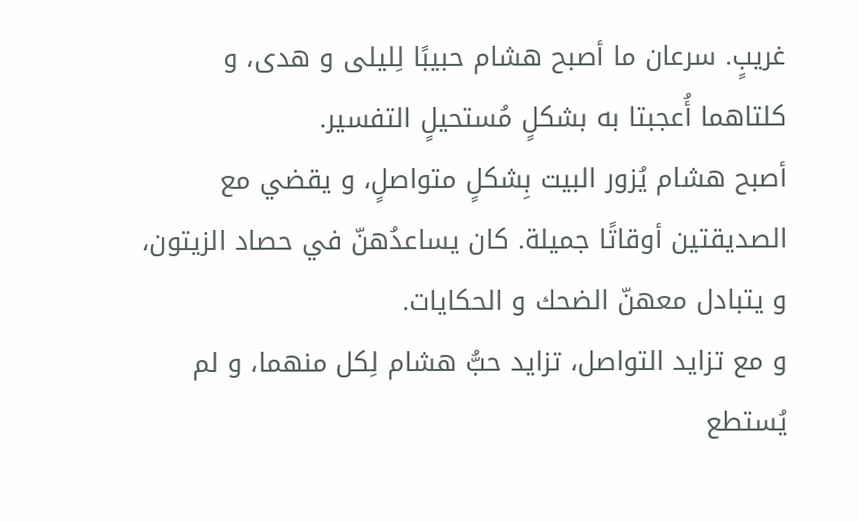غريبٍ. سرعان ما أصبح هشام حبيبًا لِليلى و هدى، و كلتاهما أُعجبتا به بشكلٍ مُستحيلٍ التفسير.
أصبح هشام يُزور البيت بِشكلٍ متواصلٍ، و يقضي مع الصديقتين أوقاتًا جميلة. كان يساعدُهنّ في حصاد الزيتون، و يتبادل معهنّ الضحك و الحكايات.
و مع تزايد التواصل، تزايد حبُّ هشام لِكل منهما، و لم يُستطع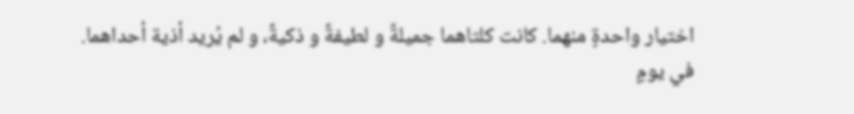اختيار واحدةٍ منهما. كانت كلتاهما جميلةً و لطيفةً و ذكيةً، و لم يُريد أذية أحداهما.
في يومٍ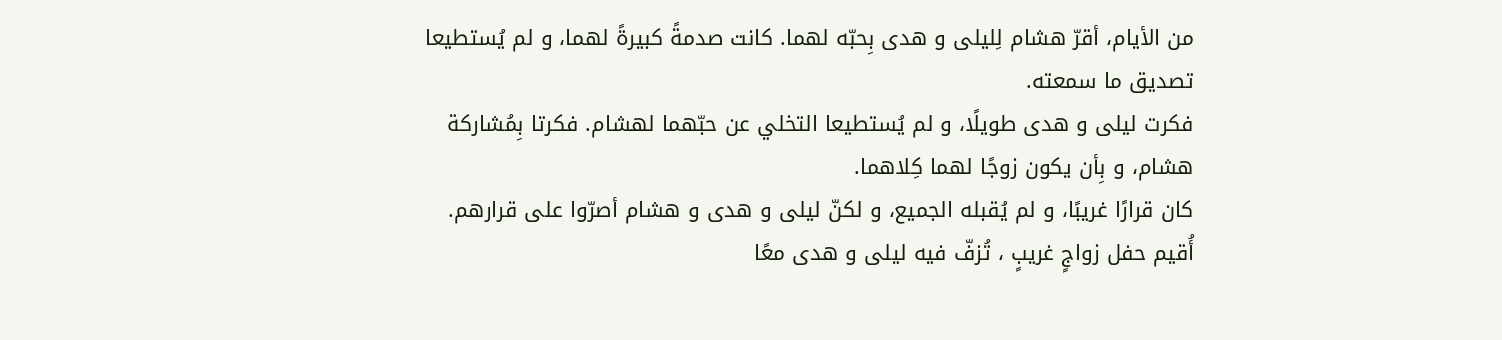من الأيام، أقرّ هشام لِليلى و هدى بِحبّه لهما. كانت صدمةً كبيرةً لهما، و لم يُستطيعا تصديق ما سمعته.
فكرت ليلى و هدى طويلًا، و لم يُستطيعا التخلي عن حبّهما لهشام. فكرتا بِمُشاركة هشام، و بِأن يكون زوجًا لهما كِلاهما.
كان قرارًا غريبًا، و لم يُقبله الجميع، و لكنّ ليلى و هدى و هشام أصرّوا على قرارهم.
أُقيم حفل زواجٍ غريبٍ ، تُزفّ فيه ليلى و هدى معًا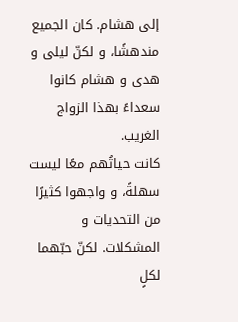إلى هشام. كان الجميع مندهشًا، و لكنّ ليلى و هدى و هشام كانوا سعداءً بهذا الزواج الغريب.
كانت حياتُهم معًا ليست سهلةً، و واجهوا كثيرًا من التحديات و المشكلات. لكنّ حبّهما لكلٍ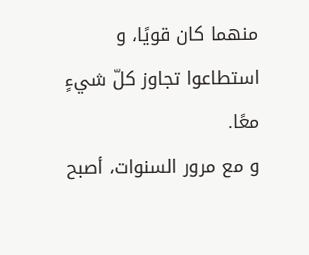منهما كان قويًا، و استطاعوا تجاوز كلّ شيءٍ معًا.
و مع مرور السنوات، أصبح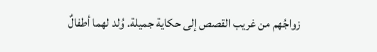زواجُهم من غريب القصص إلى حكاية جميلة. وُلد لهما أطفالٌ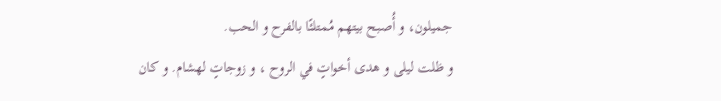جميلون، و أُصبح بيتهم مُمتلئًا بالفرح و الحب.
و ظلت ليلى و هدى أخواتٍ في الروح ، و زوجاتٍ لهشام. و كان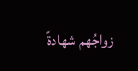زواجُهم شهادةً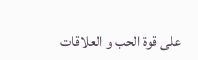على قوة الحب و العلاقات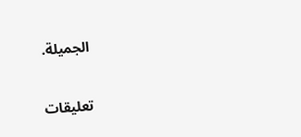الجميلة.

تعليقات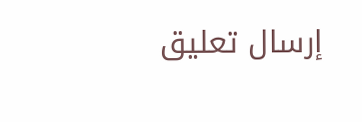إرسال تعليق